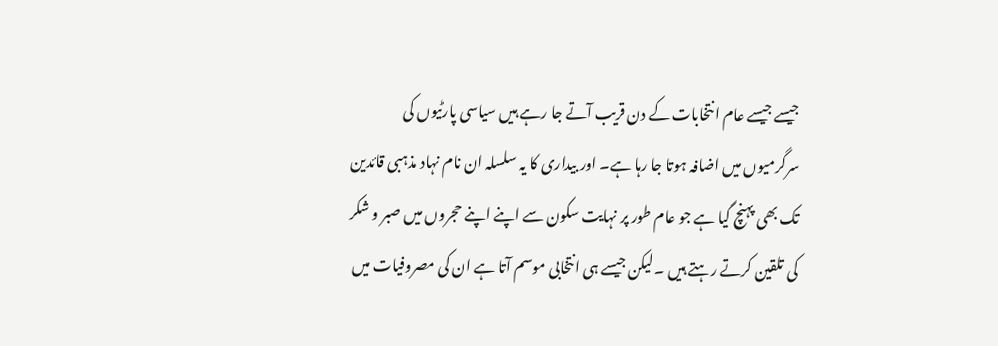جیسے جیسے عام انتخابات کے دن قریب آتے جا رہے ہیں سیاسی پارٹیوں کی سرگرمیوں میں اضافہ ہوتا جا رہا ہے۔ اور بیداری کا یہ سلسلہ ان نام نہاد مذہبی قائدین تک بھی پہنچ گیا ہے جو عام طور پر نہایت سکون سے اپنے اپنے حجروں میں صبر و شکر کی تلقین کرتے رہتے ہیں ۔لیکن جیسے ہی انتخابی موسم آتا ہے ان کی مصروفیات میں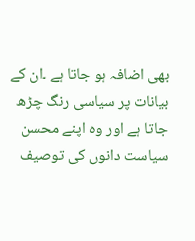بھی اضافہ ہو جاتا ہے ۔ان کے بیانات پر سیاسی رنگ چڑھ جاتا ہے اور وہ اپنے محسن سیاست دانوں کی توصیف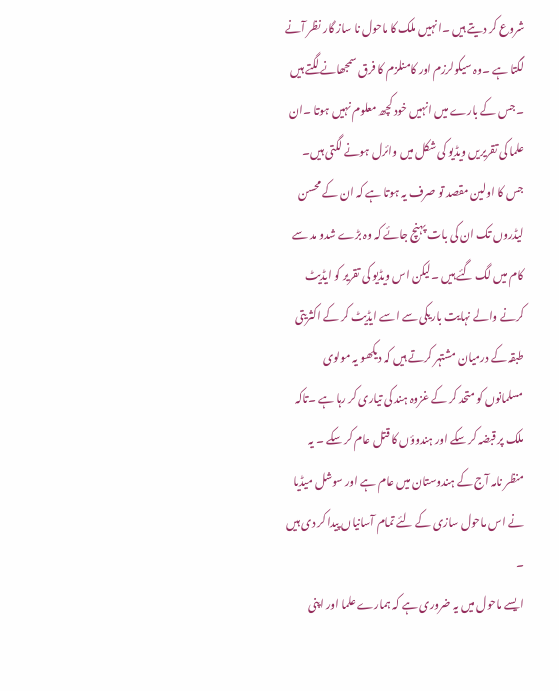شروع کر دیتے ہیں ۔انہیں ملک کا ماحول نا ساز گار نظر آنے لگتا ہے ۔وہ سیکولرزم اور کامنلزم کا فرق سمجھانے لگتے ہیں ۔جس کے بارے میں انہیں خود کچھ معلوم نہیں ہوتا ۔ان علما کی تقریریں ویڈیو کی شکل میں وائرل ہونے لگتی ہیں۔ جس کا اولین مقصد تو صرف یہ ہوتا ہے کہ ان کے محسن لیڈروں تک ان کی بات پہنچ جائے کہ وہ بڑے شدو مد سے کام میں لگ گئے ہیں ۔لیکن اس ویڈیو کی تقریر کو ایڈیٹ کرنے والے نہایت باریکی سے اسے ایڈیٹ کر کے اکثریتی طبقہ کے درمیان مشتہر کرتے ہیں کہ دیکھو یہ مولوی مسلمانوں کو متحد کر کے غزوہ ہند کی تیاری کر رہا ہے ۔تاکہ ملک پر قبضہ کر سکے اور ہندوؤں کا قتل عام کر سکے ۔ یہ منظر نامہ آج کے ہندوستان میں عام ہے اور سوشل میڈیا نے اس ماحول سازی کے لئے تمام آسانیاں پیدا کر دی ہیں ۔
ایسے ماحول میں یہ ضروری ہے کہ ہمارے علما اور اپنی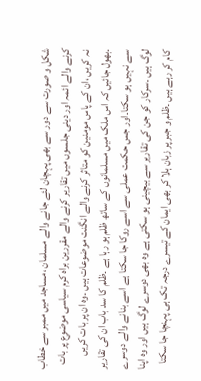شکل و صورت سے دور سے بھی پہچان لئے جانے والے مسلمان ،مساجد میں ممبر سے خطاب کرنے والے ائمہ اور دینی جلسوں میں تقاریر کرنے والے مقررین براہ کرم سیاسی موضوع پر بات نہ کریں ،ان کے پاس مومنین کو متاثر کرنے والے انگنت موضوعات ہیں ۔وہ ان پر بات کریں ۔بھول جائیں کہ اس ملک میں مسلمانوں کے ساتھ ظلم ہو رہا ہے ۔ظلم کا سد باب ان کی تقاریر سے نہیں ہو سکتا۔اور جس حکمت عملی سے اسے روکا جا سکتا ہے اسے بنانے والے دوسرے لوگ ہیں ۔سرکار کو جن کی تقاریر سے بیچینی ہو سکتی ہے وہ بھی دوسرے لوگ ہیں اور وہ اپنا کام کر رہے ہیں ۔ظلم و جبر پر زبان ہلا کر بھی ایمان کے تیسرے درجہ تک ہی پہنچا جا سکتا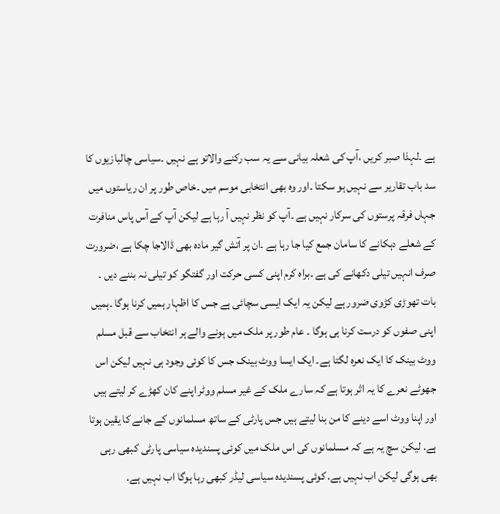ہے ۔لہذا صبر کریں ،آپ کی شعلہ بیانی سے یہ سب رکنے والاتو ہے نہیں ۔سیاسی چالبازیوں کا سد باب تقاریر سے نہیں ہو سکتا ۔اور وہ بھی انتخابی موسم میں ۔خاص طور پر ان ریاستوں میں جہاں فرقہ پرستوں کی سرکار نہیں ہے ۔آپ کو نظر نہیں آ رہا ہے لیکن آپ کے آس پاس منافرت کے شعلے دہکانے کا سامان جمع کیا جا رہا ہے ۔ان پر آتش گیر مادہ بھی ڈالاجا چکا ہے ،ضرورت صرف انہیں تیلی دکھانے کی ہے ۔براہ کرم اپنی کسی حرکت اور گفتگو کو تیلی نہ بننے دیں ۔
بات تھوڑی کڑوی ضرور ہے لیکن یہ ایک ایسی سچائی ہے جس کا اظہار ہمیں کرنا ہوگا ۔ہمیں اپنی صفوں کو درست کرنا ہی ہوگا ۔ عام طور پر ملک میں ہونے والے ہر انتخاب سے قبل مسلم ووٹ بینک کا ایک نعرہ لگتا ہے۔ ایک ایسا ووٹ بینک جس کا کوئی وجود ہی نہیں لیکن اس جھوٹے نعرے کا یہ اثر ہوتا ہے کہ سارے ملک کے غیر مسلم ووٹر اپنے کان کھڑے کر لیتے ہیں اور اپنا ووٹ اسے دینے کا من بنا لیتے ہیں جس پارٹی کے ساتھ مسلمانوں کے جانے کا یقین ہوتا ہے. لیکن سچ یہ ہے کہ مسلمانوں کی اس ملک میں کوئی پسندیدہ سیاسی پارٹی کبھی رہی بھی ہوگی لیکن اب نہیں ہے. کوئی پسندیدہ سیاسی لیڈر کبھی رہا ہوگا اب نہیں ہے.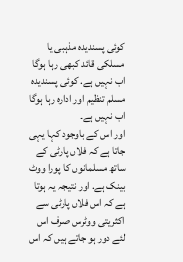کوئی پسندیدہ مذہبی یا مسلکی قائد کبھی رہا ہوگا اب نہیں ہے. کوئی پسندیدہ مسلم تنظیم اور ادارہ رہا ہوگا اب نہیں ہے۔
اور اس کے باوجود کہا یہی جاتا ہے کہ فلاں پارٹی کے ساتھ مسلمانوں کا پورا ووٹ بینک ہے. اور نتیجہ یہ ہوتا ہے کہ اس فلاں پارٹی سے اکثریتی ووٹرس صرف اس لئے دور ہو جاتے ہیں کہ اس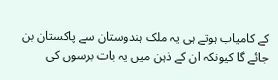کے کامیاب ہوتے ہی یہ ملک ہندوستان سے پاکستان بن جائے گا کیونکہ ان کے ذہن میں یہ بات برسوں کی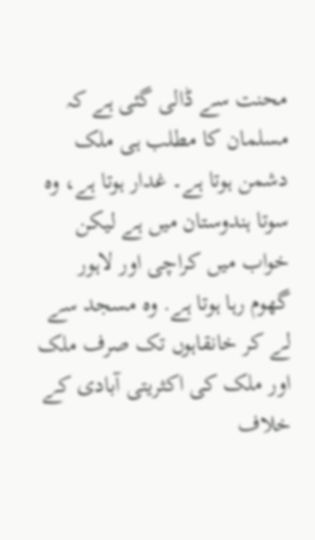محنت سے ڈالی گئی ہے کہ مسلمان کا مطلب ہی ملک دشمن ہوتا ہے۔ غدار ہوتا ہے، وہ سوتا ہندوستان میں ہے لیکن خواب میں کراچی اور لاہور گھوم رہا ہوتا ہے. وہ مسجد سے لے کر خانقاہوں تک صرف ملک اور ملک کی اکثریتی آبادی کے خلاف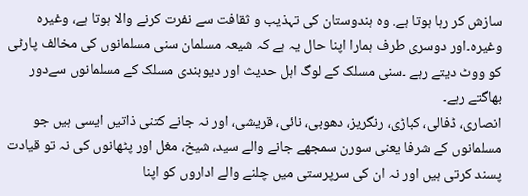سازش کر رہا ہوتا ہے. وہ ہندوستان کی تہذیب و ثقافت سے نفرت کرنے والا ہوتا ہے، وغیرہ وغیرہ۔اور دوسری طرف ہمارا اپنا حال یہ ہے کہ شیعہ مسلمان سنی مسلمانوں کی مخالف پارٹی کو ووٹ دیتے رہے ۔سنی مسلک کے لوگ اہل حدیث اور دیوبندی مسلک کے مسلمانوں سےدور بھاگتے رہے۔
انصاری، ڈفالی، کباڑی، رنگریز، دھوبی، نائی، قریشی، اور نہ جانے کتنی ذاتیں ایسی ہیں جو مسلمانوں کے شرفا یعنی سورن سمجھے جانے والے سید، شیخ، مغل اور پٹھانوں کی نہ تو قیادت پسند کرتی ہیں اور نہ ان کی سرپرستی میں چلنے والے اداروں کو اپنا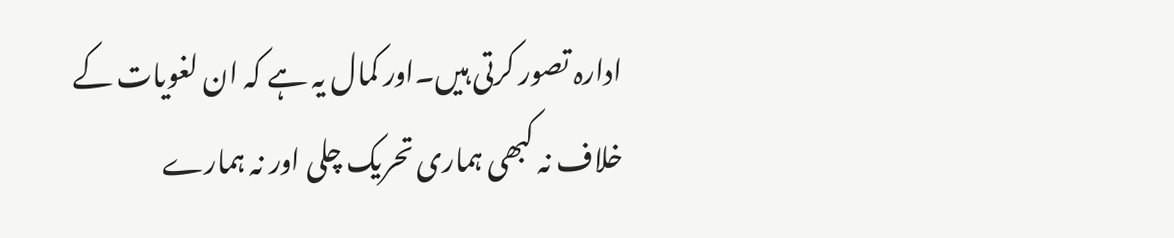ادارہ تصور کرتی ہیں۔اور کمال یہ ہے کہ ان لغویات کے خلاف نہ کبھی ہماری تحریک چلی اور نہ ہمارے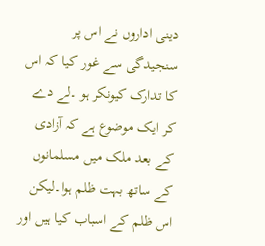دینی اداروں نے اس پر سنجیدگی سے غور کیا کہ اس کا تدارک کیونکر ہو ۔لے دے کر ایک موضوع ہے کہ آزادی کے بعد ملک میں مسلمانوں کے ساتھ بہت ظلم ہوا۔لیکن اس ظلم کے اسباب کیا ہیں اور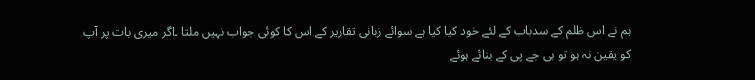ہم نے اس ظلم کے سدباب کے لئے خود کیا کیا ہے سوائے زبانی تقاریر کے اس کا کوئی جواب نہیں ملتا ۔اگر میری بات پر آپ کو یقین نہ ہو تو بی جے پی کے بنائے ہوئے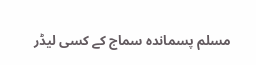مسلم پسماندہ سماج کے کسی لیڈر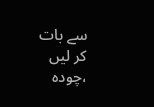سے بات کر لیں ،چودہ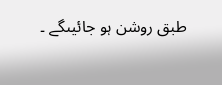طبق روشن ہو جائیںگے ۔